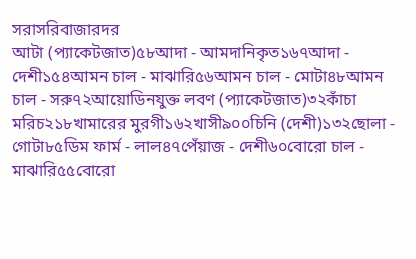সরাসরিবাজারদর
আটা (প্যাকেটজাত)৫৮আদা - আমদানিকৃত১৬৭আদা - দেশী১৫৪আমন চাল - মাঝারি৫৬আমন চাল - মোটা৪৮আমন চাল - সরু৭২আয়োডিনযুক্ত লবণ (প্যাকেটজাত)৩২কাঁচা মরিচ২১৮খামারের মুরগী১৬২খাসী৯০০চিনি (দেশী)১৩২ছোলা - গোটা৮৫ডিম ফার্ম - লাল৪৭পেঁয়াজ - দেশী৬০বোরো চাল - মাঝারি৫৫বোরো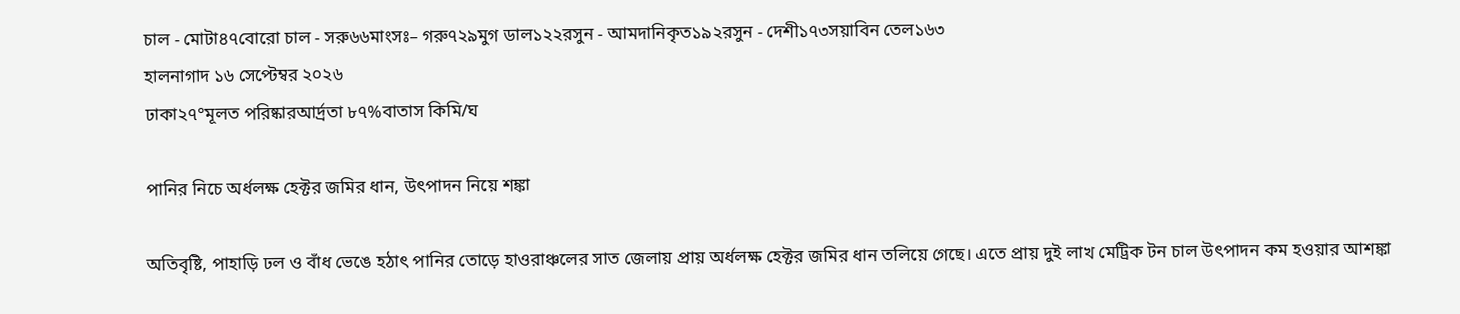চাল - মোটা৪৭বোরো চাল - সরু৬৬মাংসঃ– গরু৭২৯মুগ ডাল১২২রসুন - আমদানিকৃত১৯২রসুন - দেশী১৭৩সয়াবিন তেল১৬৩
হালনাগাদ ১৬ সেপ্টেম্বর ২০২৬
ঢাকা২৭°মূলত পরিষ্কারআর্দ্রতা ৮৭%বাতাস কিমি/ঘ

পানির নিচে অর্ধলক্ষ হেক্টর জমির ধান, উৎপাদন নিয়ে শঙ্কা

অতিবৃষ্টি, পাহাড়ি ঢল ও বাঁধ ভেঙে হঠাৎ পানির তোড়ে হাওরাঞ্চলের সাত জেলায় প্রায় অর্ধলক্ষ হেক্টর জমির ধান তলিয়ে গেছে। এতে প্রায় দুই লাখ মেট্রিক টন চাল উৎপাদন কম হওয়ার আশঙ্কা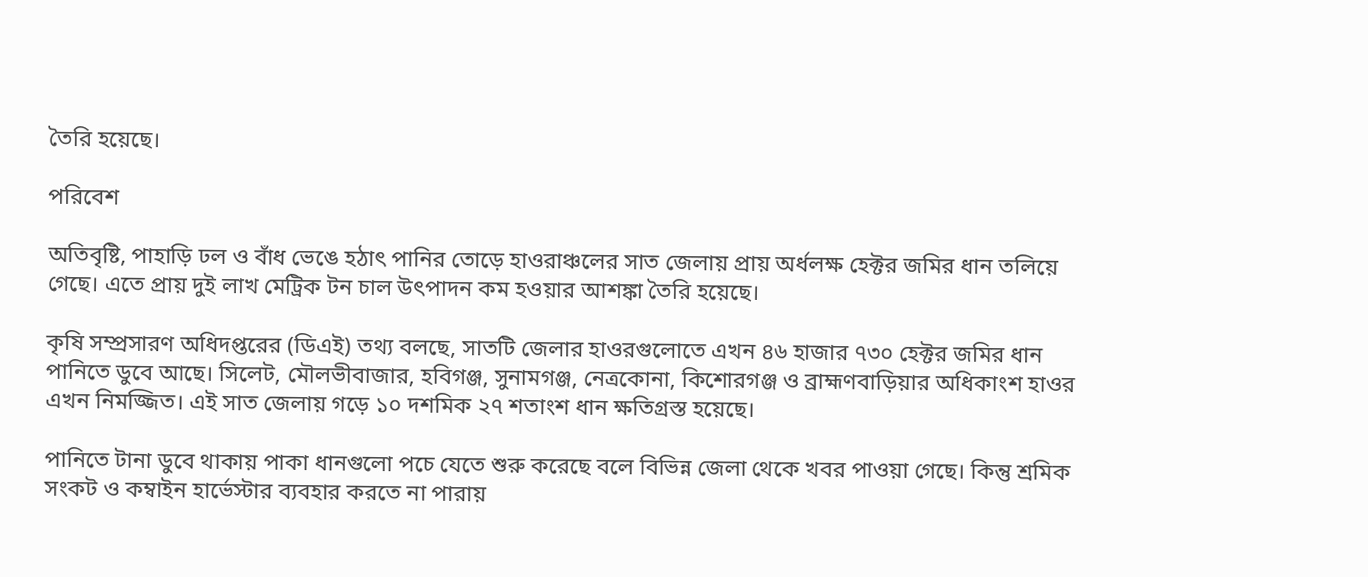তৈরি হয়েছে।

পরিবেশ

অতিবৃষ্টি, পাহাড়ি ঢল ও বাঁধ ভেঙে হঠাৎ পানির তোড়ে হাওরাঞ্চলের সাত জেলায় প্রায় অর্ধলক্ষ হেক্টর জমির ধান তলিয়ে গেছে। এতে প্রায় দুই লাখ মেট্রিক টন চাল উৎপাদন কম হওয়ার আশঙ্কা তৈরি হয়েছে।

কৃষি সম্প্রসারণ অধিদপ্তরের (ডিএই) তথ্য বলছে, সাতটি জেলার হাওরগুলোতে এখন ৪৬ হাজার ৭৩০ হেক্টর জমির ধান পানিতে ডুবে আছে। সিলেট, মৌলভীবাজার, হবিগঞ্জ, সুনামগঞ্জ, নেত্রকোনা, কিশোরগঞ্জ ও ব্রাহ্মণবাড়িয়ার অধিকাংশ হাওর এখন নিমজ্জিত। এই সাত জেলায় গড়ে ১০ দশমিক ২৭ শতাংশ ধান ক্ষতিগ্রস্ত হয়েছে।

পানিতে টানা ডুবে থাকায় পাকা ধানগুলো পচে যেতে শুরু করেছে বলে বিভিন্ন জেলা থেকে খবর পাওয়া গেছে। কিন্তু শ্রমিক সংকট ও কম্বাইন হার্ভেস্টার ব্যবহার করতে না পারায়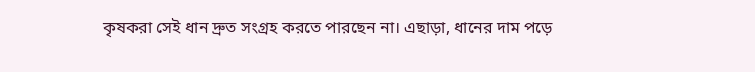কৃষকরা সেই ধান দ্রুত সংগ্রহ করতে পারছেন না। এছাড়া, ধানের দাম পড়ে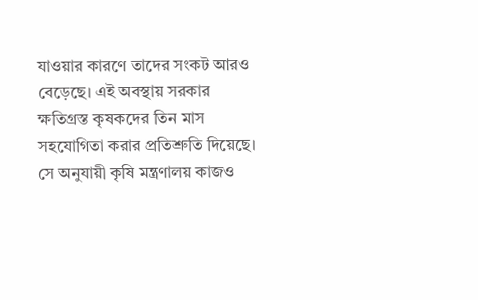যাওয়ার কারণে তাদের সংকট আরও বেড়েছে। এই অবস্থায় সরকার ক্ষতিগ্রস্ত কৃষকদের তিন মাস সহযোগিতা করার প্রতিশ্রুতি দিয়েছে। সে অনুযায়ী কৃষি মন্ত্রণালয় কাজও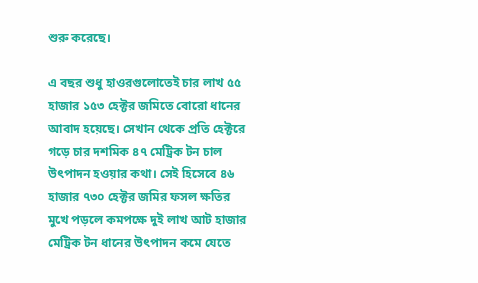শুরু করেছে।

এ বছর শুধু হাওরগুলোতেই চার লাখ ৫৫ হাজার ১৫৩ হেক্টর জমিতে বোরো ধানের আবাদ হয়েছে। সেখান থেকে প্রতি হেক্টরে গড়ে চার দশমিক ৪৭ মেট্রিক টন চাল উৎপাদন হওয়ার কথা। সেই হিসেবে ৪৬ হাজার ৭৩০ হেক্টর জমির ফসল ক্ষতির মুখে পড়লে কমপক্ষে দুই লাখ আট হাজার মেট্রিক টন ধানের উৎপাদন কমে যেতে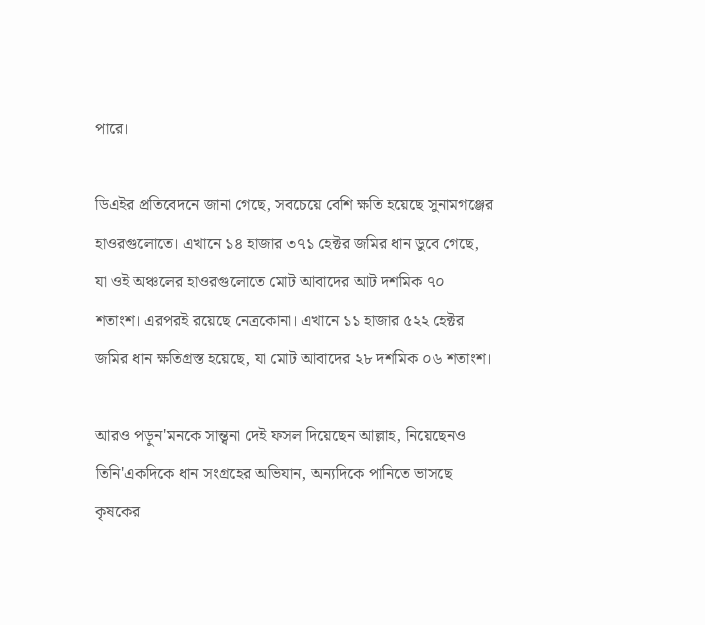পারে।

ডিএইর প্রতিবেদনে জানা গেছে, সবচেয়ে বেশি ক্ষতি হয়েছে সুনামগঞ্জের হাওরগুলোতে। এখানে ১৪ হাজার ৩৭১ হেক্টর জমির ধান ডুবে গেছে, যা ওই অঞ্চলের হাওরগুলোতে মোট আবাদের আট দশমিক ৭০ শতাংশ। এরপরই রয়েছে নেত্রকোনা। এখানে ১১ হাজার ৫২২ হেক্টর জমির ধান ক্ষতিগ্রস্ত হয়েছে, যা মোট আবাদের ২৮ দশমিক ০৬ শতাংশ।

আরও পড়ুন'মনকে সান্ত্বনা দেই ফসল দিয়েছেন আল্লাহ, নিয়েছেনও তিনি'একদিকে ধান সংগ্রহের অভিযান, অন্যদিকে পানিতে ভাসছে কৃষকের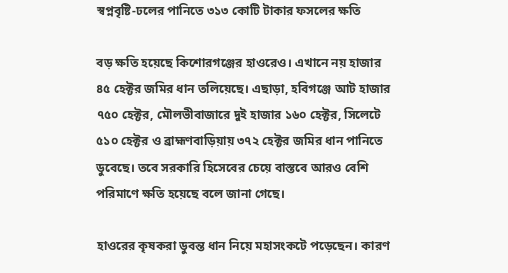স্বপ্নবৃষ্টি-ঢলের পানিতে ৩১৩ কোটি টাকার ফসলের ক্ষতি

বড় ক্ষতি হয়েছে কিশোরগঞ্জের হাওরেও। এখানে নয় হাজার ৪৫ হেক্টর জমির ধান তলিয়েছে। এছাড়া, হবিগঞ্জে আট হাজার ৭৫০ হেক্টর, মৌলভীবাজারে দুই হাজার ১৬০ হেক্টর, সিলেটে ৫১০ হেক্টর ও ব্রাহ্মণবাড়িয়ায় ৩৭২ হেক্টর জমির ধান পানিতে ডুবেছে। তবে সরকারি হিসেবের চেয়ে বাস্তবে আরও বেশি পরিমাণে ক্ষতি হয়েছে বলে জানা গেছে।

হাওরের কৃষকরা ডুবন্ত ধান নিয়ে মহাসংকটে পড়েছেন। কারণ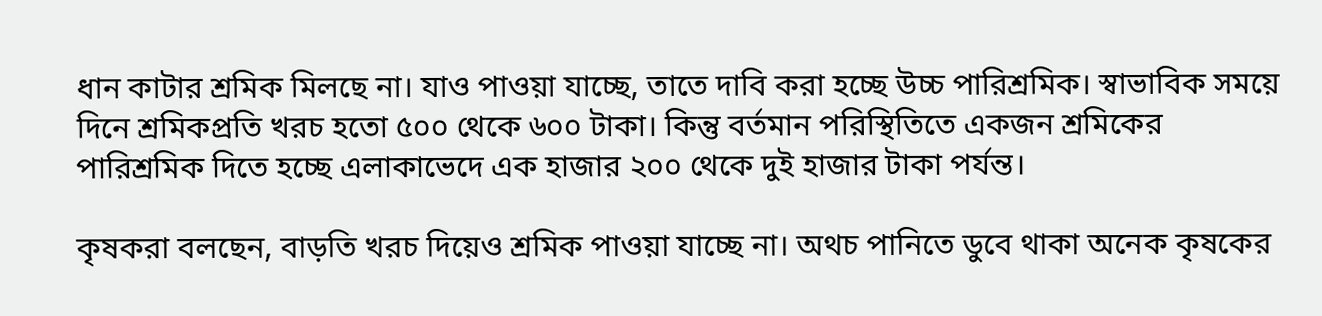ধান কাটার শ্রমিক মিলছে না। যাও পাওয়া যাচ্ছে, তাতে দাবি করা হচ্ছে উচ্চ পারিশ্রমিক। স্বাভাবিক সময়ে দিনে শ্রমিকপ্রতি খরচ হতো ৫০০ থেকে ৬০০ টাকা। কিন্তু বর্তমান পরিস্থিতিতে একজন শ্রমিকের পারিশ্রমিক দিতে হচ্ছে এলাকাভেদে এক হাজার ২০০ থেকে দুই হাজার টাকা পর্যন্ত।

কৃষকরা বলছেন, বাড়তি খরচ দিয়েও শ্রমিক পাওয়া যাচ্ছে না। অথচ পানিতে ডুবে থাকা অনেক কৃষকের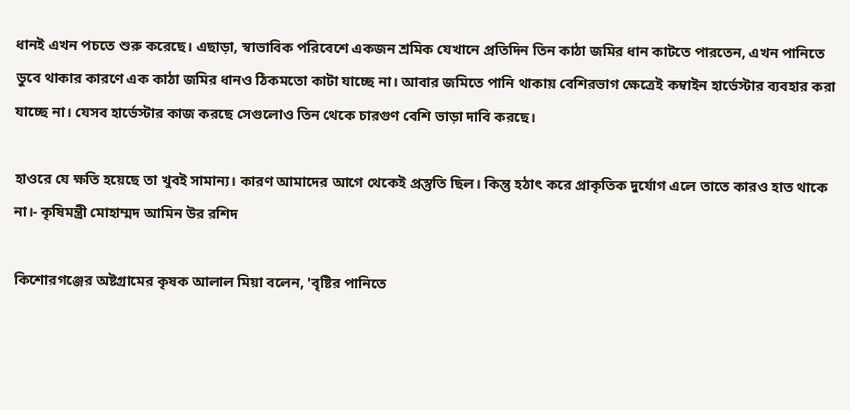ধানই এখন পচতে শুরু করেছে। এছাড়া, স্বাভাবিক পরিবেশে একজন শ্রমিক যেখানে প্রতিদিন তিন কাঠা জমির ধান কাটতে পারতেন, এখন পানিতে ডুবে থাকার কারণে এক কাঠা জমির ধানও ঠিকমতো কাটা যাচ্ছে না। আবার জমিতে পানি থাকায় বেশিরভাগ ক্ষেত্রেই কম্বাইন হার্ভেস্টার ব্যবহার করা যাচ্ছে না। যেসব হার্ভেস্টার কাজ করছে সেগুলোও তিন থেকে চারগুণ বেশি ভাড়া দাবি করছে।

হাওরে যে ক্ষতি হয়েছে তা খুবই সামান্য। কারণ আমাদের আগে থেকেই প্রস্তুতি ছিল। কিন্তু হঠাৎ করে প্রাকৃতিক দুর্যোগ এলে তাতে কারও হাত থাকে না।- কৃষিমন্ত্রী মোহাম্মদ আমিন উর রশিদ

কিশোরগঞ্জের অষ্টগ্রামের কৃষক আলাল মিয়া বলেন, 'বৃষ্টির পানিতে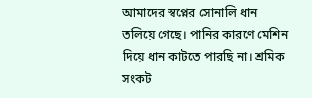আমাদের স্বপ্নের সোনালি ধান তলিয়ে গেছে। পানির কারণে মেশিন দিয়ে ধান কাটতে পারছি না। শ্রমিক সংকট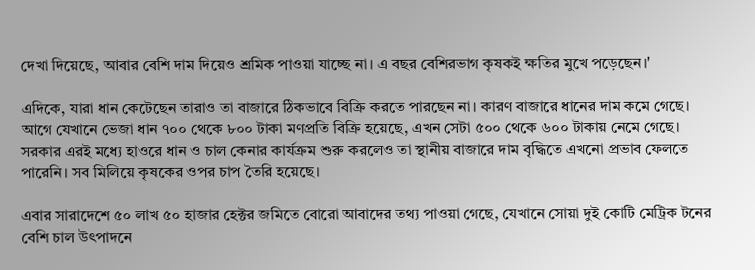দেখা দিয়েছে, আবার বেশি দাম দিয়েও শ্রমিক পাওয়া যাচ্ছে না। এ বছর বেশিরভাগ কৃষকই ক্ষতির মুখে পড়েছেন।'

এদিকে, যারা ধান কেটেছেন তারাও তা বাজারে ঠিকভাবে বিক্রি করতে পারছেন না। কারণ বাজারে ধানের দাম কমে গেছে। আগে যেখানে ভেজা ধান ৭০০ থেকে ৮০০ টাকা মণপ্রতি বিক্রি হয়েছে, এখন সেটা ৫০০ থেকে ৬০০ টাকায় নেমে গেছে। সরকার এরই মধ্যে হাওরে ধান ও চাল কেনার কার্যক্রম শুরু করলেও তা স্থানীয় বাজারে দাম বৃদ্ধিতে এখনো প্রভাব ফেলতে পারেনি। সব মিলিয়ে কৃষকের ওপর চাপ তৈরি হয়েছে।

এবার সারাদেশে ৫০ লাখ ৫০ হাজার হেক্টর জমিতে বোরো আবাদের তথ্য পাওয়া গেছে, যেখানে সোয়া দুই কোটি মেট্রিক টনের বেশি চাল উৎপাদনে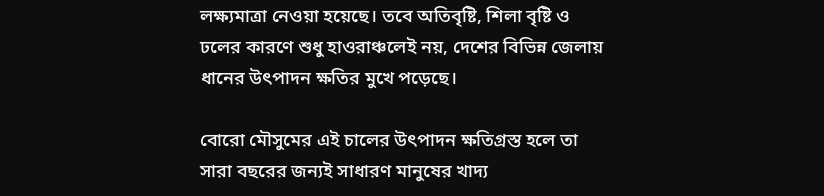লক্ষ্যমাত্রা নেওয়া হয়েছে। তবে অতিবৃষ্টি, শিলা বৃষ্টি ও ঢলের কারণে শুধু হাওরাঞ্চলেই নয়, দেশের বিভিন্ন জেলায় ধানের উৎপাদন ক্ষতির মুখে পড়েছে।

বোরো মৌসুমের এই চালের উৎপাদন ক্ষতিগ্রস্ত হলে তা সারা বছরের জন্যই সাধারণ মানুষের খাদ্য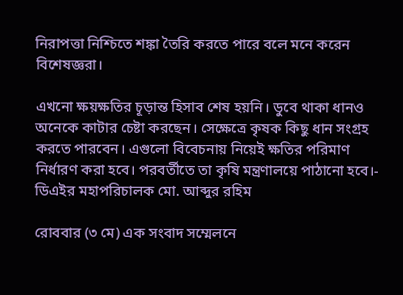নিরাপত্তা নিশ্চিতে শঙ্কা তৈরি করতে পারে বলে মনে করেন বিশেষজ্ঞরা।

এখনো ক্ষয়ক্ষতির চূড়ান্ত হিসাব শেষ হয়নি। ডুবে থাকা ধানও অনেকে কাটার চেষ্টা করছেন। সেক্ষেত্রে কৃষক কিছু ধান সংগ্রহ করতে পারবেন। এগুলো বিবেচনায় নিয়েই ক্ষতির পরিমাণ নির্ধারণ করা হবে। পরবর্তীতে তা কৃষি মন্ত্রণালয়ে পাঠানো হবে।- ডিএইর মহাপরিচালক মো. আব্দুর রহিম

রোববার (৩ মে) এক সংবাদ সম্মেলনে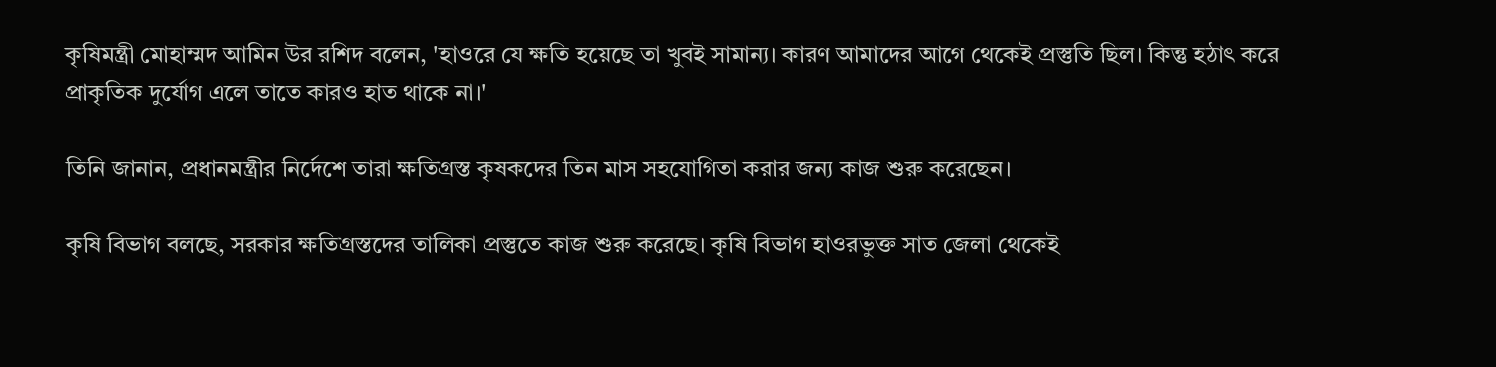কৃষিমন্ত্রী মোহাম্মদ আমিন উর রশিদ বলেন, 'হাওরে যে ক্ষতি হয়েছে তা খুবই সামান্য। কারণ আমাদের আগে থেকেই প্রস্তুতি ছিল। কিন্তু হঠাৎ করে প্রাকৃতিক দুর্যোগ এলে তাতে কারও হাত থাকে না।'

তিনি জানান, প্রধানমন্ত্রীর নির্দেশে তারা ক্ষতিগ্রস্ত কৃষকদের তিন মাস সহযোগিতা করার জন্য কাজ শুরু করেছেন।

কৃষি বিভাগ বলছে, সরকার ক্ষতিগ্রস্তদের তালিকা প্রস্তুতে কাজ শুরু করেছে। কৃষি বিভাগ হাওরভুক্ত সাত জেলা থেকেই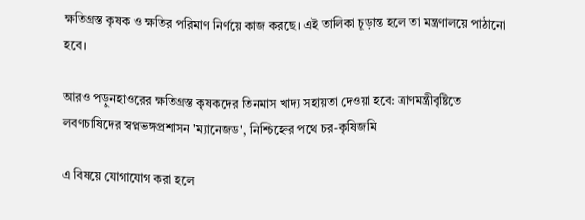ক্ষতিগ্রস্ত কৃষক ও ক্ষতির পরিমাণ নির্ণয়ে কাজ করছে। এই তালিকা চূড়ান্ত হলে তা মন্ত্রণালয়ে পাঠানো হবে।

আরও পড়ুনহাওরের ক্ষতিগ্রস্ত কৃষকদের তিনমাস খাদ্য সহায়তা দেওয়া হবে: ত্রাণমন্ত্রীবৃষ্টিতে লবণচাষিদের স্বপ্নভঙ্গপ্রশাসন 'ম্যানেজড', নিশ্চিহ্নের পথে চর-কৃষিজমি

এ বিষয়ে যোগাযোগ করা হলে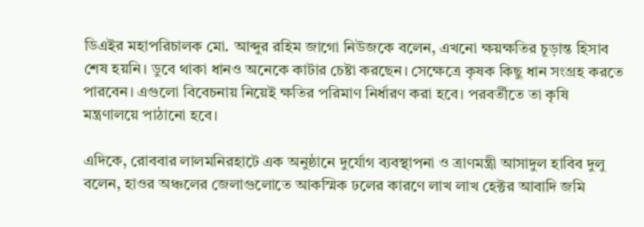ডিএইর মহাপরিচালক মো. আব্দুর রহিম জাগো নিউজকে বলেন, এখনো ক্ষয়ক্ষতির চূড়ান্ত হিসাব শেষ হয়নি। ডুবে থাকা ধানও অনেকে কাটার চেষ্টা করছেন। সেক্ষেত্রে কৃষক কিছু ধান সংগ্রহ করতে পারবেন। এগুলো বিবেচনায় নিয়েই ক্ষতির পরিমাণ নির্ধারণ করা হবে। পরবর্তীতে তা কৃষি মন্ত্রণালয়ে পাঠানো হবে।

এদিকে, রোববার লালমনিরহাটে এক অনুষ্ঠানে দুর্যোগ ব্যবস্থাপনা ও ত্রাণমন্ত্রী আসাদুল হাবিব দুলু বলেন, হাওর অঞ্চলের জেলাগুলোতে আকস্মিক ঢলের কারণে লাখ লাখ হেক্টর আবাদি জমি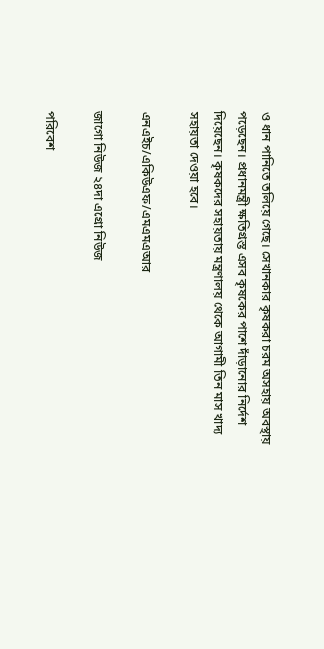ও ধান পানিতে তলিয়ে গেছে। সেখানকার কৃষকরা চরম অসহায় অবস্থায় পড়েছেন। প্রধানমন্ত্রী ক্ষতিগ্রস্ত এসব কৃষকের পাশে দাঁড়ানোর নির্দেশ দিয়েছেন। কৃষকদের সহায়তায় মন্ত্রণালয় থেকে আগামী তিন মাস খাদ্য সহায়তা দেওয়া হবে।

এনএইচ/একিউএফ/এমএমএআর

জাগো নিউজ ২৪দা এগ্রো নিউজ

পরিবেশ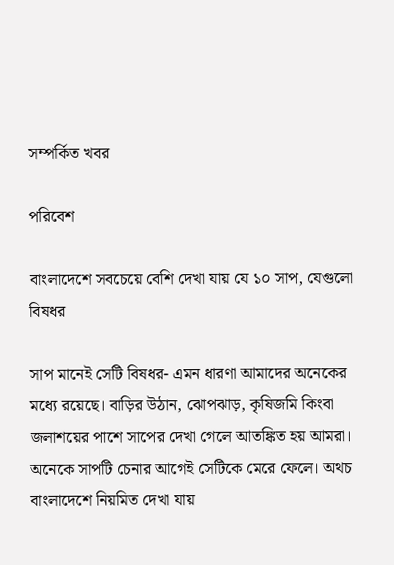সম্পর্কিত খবর

পরিবেশ

বাংলাদেশে সবচেয়ে বেশি দেখা যায় যে ১০ সাপ, যেগুলো বিষধর

সাপ মানেই সেটি বিষধর- এমন ধারণা আমাদের অনেকের মধ্যে রয়েছে। বাড়ির উঠান, ঝোপঝাড়, কৃষিজমি কিংবা জলাশয়ের পাশে সাপের দেখা গেলে আতঙ্কিত হয় আমরা। অনেকে সাপটি চেনার আগেই সেটিকে মেরে ফেলে। অথচ বাংলাদেশে নিয়মিত দেখা যায়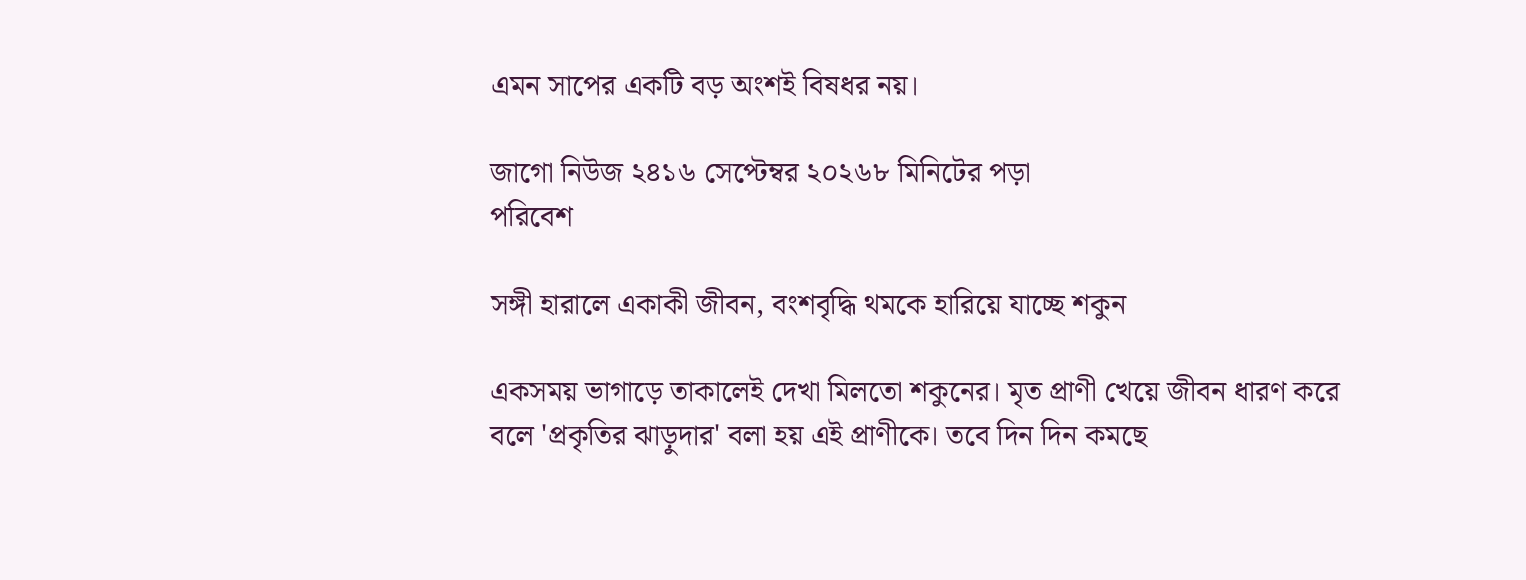এমন সাপের একটি বড় অংশই বিষধর নয়।

জাগো নিউজ ২৪১৬ সেপ্টেম্বর ২০২৬৮ মিনিটের পড়া
পরিবেশ

সঙ্গী হারালে একাকী জীবন, বংশবৃদ্ধি থমকে হারিয়ে যাচ্ছে শকুন

একসময় ভাগাড়ে তাকালেই দেখা মিলতো শকুনের। মৃত প্রাণী খেয়ে জীবন ধারণ করে বলে ‌'প্রকৃতির ঝাড়ুদার' বলা হয় এই প্রাণীকে। তবে দিন দিন কমছে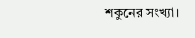শকুনের সংখ্যা।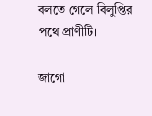বলতে গেলে বিলুপ্তির পথে প্রাণীটি।

জাগো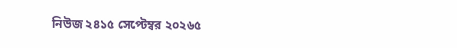নিউজ ২৪১৫ সেপ্টেম্বর ২০২৬৫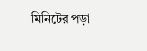মিনিটের পড়া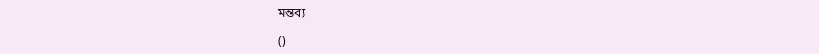মন্তব্য

()